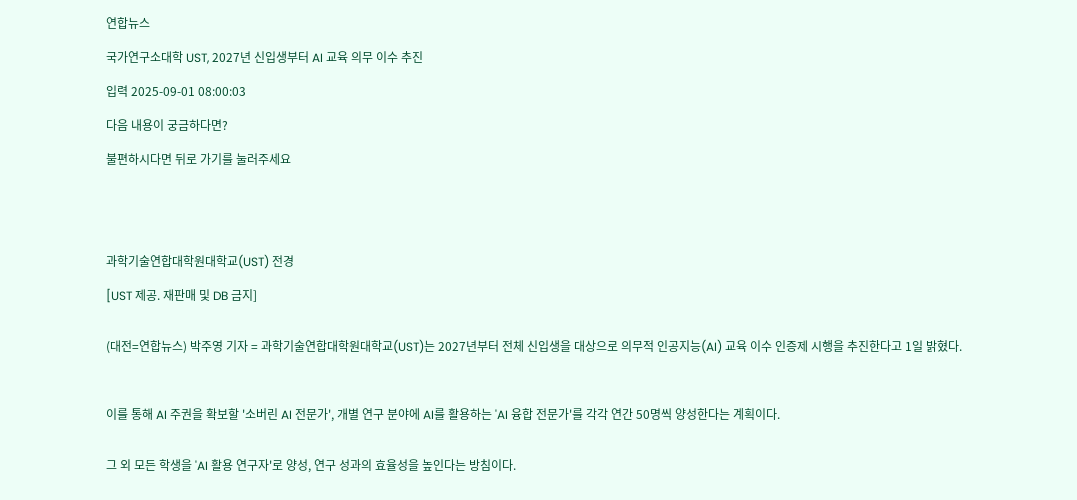연합뉴스

국가연구소대학 UST, 2027년 신입생부터 AI 교육 의무 이수 추진

입력 2025-09-01 08:00:03

다음 내용이 궁금하다면?

불편하시다면 뒤로 가기를 눌러주세요





과학기술연합대학원대학교(UST) 전경

[UST 제공. 재판매 및 DB 금지]


(대전=연합뉴스) 박주영 기자 = 과학기술연합대학원대학교(UST)는 2027년부터 전체 신입생을 대상으로 의무적 인공지능(AI) 교육 이수 인증제 시행을 추진한다고 1일 밝혔다.



이를 통해 AI 주권을 확보할 '소버린 AI 전문가', 개별 연구 분야에 AI를 활용하는 'AI 융합 전문가'를 각각 연간 50명씩 양성한다는 계획이다.


그 외 모든 학생을 'AI 활용 연구자'로 양성, 연구 성과의 효율성을 높인다는 방침이다.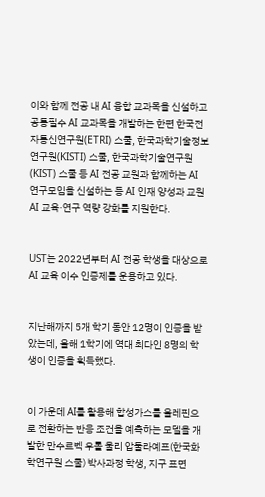이와 함께 전공 내 AI 융합 교과목을 신설하고 공통필수 AI 교과목을 개발하는 한편 한국전자통신연구원(ETRI) 스쿨, 한국과학기술정보연구원(KISTI) 스쿨, 한국과학기술연구원(KIST) 스쿨 등 AI 전공 교원과 함께하는 AI 연구모임을 신설하는 등 AI 인재 양성과 교원 AI 교육·연구 역량 강화를 지원한다.


UST는 2022년부터 AI 전공 학생을 대상으로 AI 교육 이수 인증제를 운용하고 있다.


지난해까지 5개 학기 동안 12명이 인증을 받았는데, 올해 1학기에 역대 최다인 8명의 학생이 인증을 획득했다.


이 가운데 AI를 활용해 합성가스를 올레핀으로 전환하는 반응 조건을 예측하는 모델을 개발한 만수르벡 우롤 울리 압둘라예프(한국화학연구원 스쿨) 박사과정 학생, 지구 표면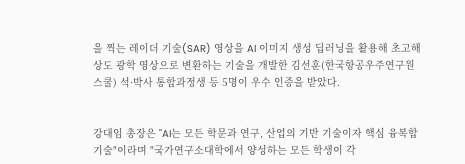을 찍는 레이더 기술(SAR) 영상을 AI 이미지 생성 딥러닝을 활용해 초고해상도 광학 영상으로 변환하는 기술을 개발한 김선훈(한국항공우주연구원 스쿨) 석·박사 통합과정생 등 5명이 우수 인증을 받았다.


강대임 총장은 "AI는 모든 학문과 연구, 산업의 기반 기술이자 핵심 융복합 기술"이라며 "국가연구소대학에서 양성하는 모든 학생이 각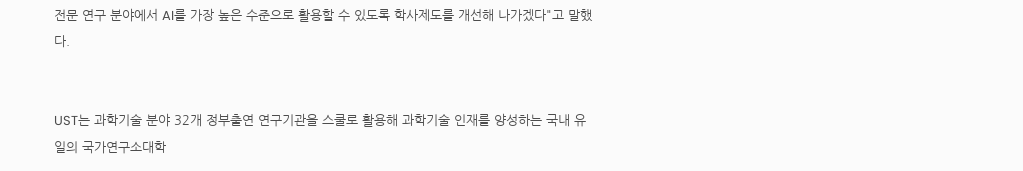전문 연구 분야에서 AI를 가장 높은 수준으로 활용할 수 있도록 학사제도를 개선해 나가겠다"고 말했다.


UST는 과학기술 분야 32개 정부출연 연구기관을 스쿨로 활용해 과학기술 인재를 양성하는 국내 유일의 국가연구소대학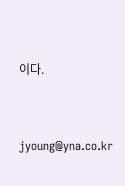이다.


jyoung@yna.co.kr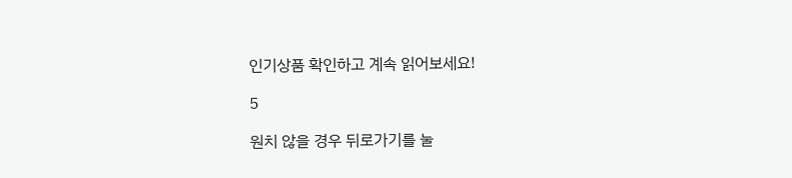인기상품 확인하고 계속 읽어보세요!

5

원치 않을 경우 뒤로가기를 눌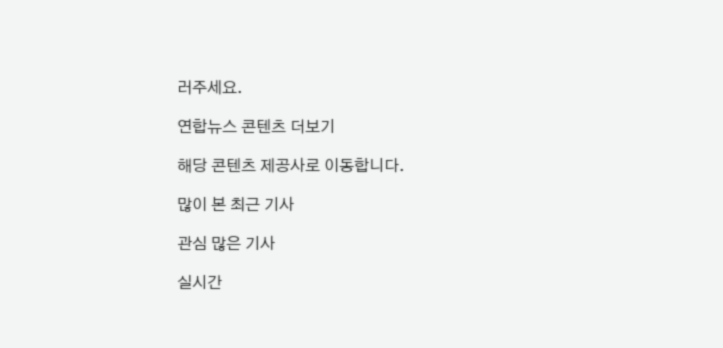러주세요.

연합뉴스 콘텐츠 더보기

해당 콘텐츠 제공사로 이동합니다.

많이 본 최근 기사

관심 많은 기사

실시간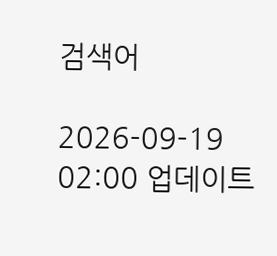검색어

2026-09-19 02:00 업데이트